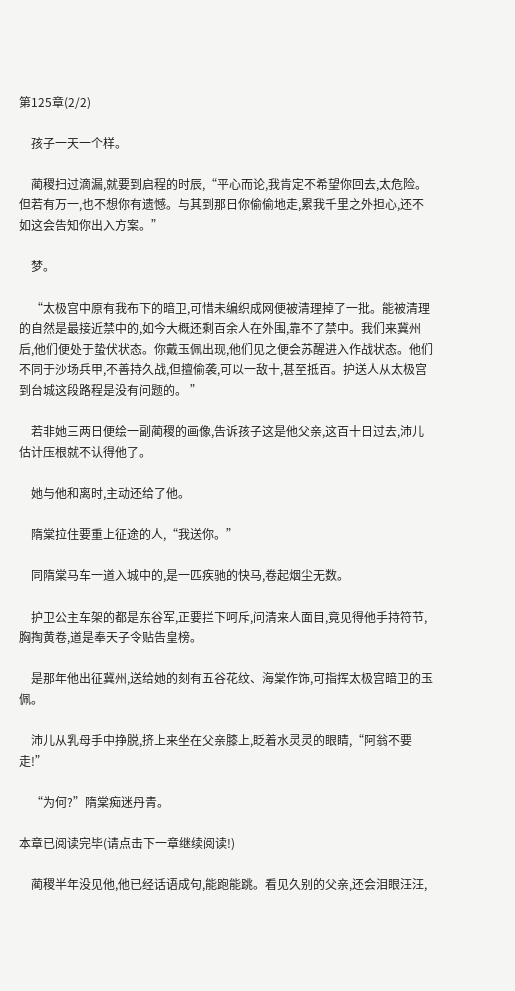第125章(2/2)

    孩子一天一个样。

    蔺稷扫过滴漏,就要到启程的时辰,“平心而论,我肯定不希望你回去,太危险。但若有万一,也不想你有遗憾。与其到那日你偷偷地走,累我千里之外担心,还不如这会告知你出入方案。”

    梦。

    “太极宫中原有我布下的暗卫,可惜未编织成网便被清理掉了一批。能被清理的自然是最接近禁中的,如今大概还剩百余人在外围,靠不了禁中。我们来冀州后,他们便处于蛰伏状态。你戴玉佩出现,他们见之便会苏醒进入作战状态。他们不同于沙场兵甲,不善持久战,但擅偷袭,可以一敌十,甚至抵百。护送人从太极宫到台城这段路程是没有问题的。 ”

    若非她三两日便绘一副蔺稷的画像,告诉孩子这是他父亲,这百十日过去,沛儿估计压根就不认得他了。

    她与他和离时,主动还给了他。

    隋棠拉住要重上征途的人,“我送你。”

    同隋棠马车一道入城中的,是一匹疾驰的快马,卷起烟尘无数。

    护卫公主车架的都是东谷军,正要拦下呵斥,问清来人面目,竟见得他手持符节,胸掏黄卷,道是奉天子令贴告皇榜。

    是那年他出征冀州,送给她的刻有五谷花纹、海棠作饰,可指挥太极宫暗卫的玉佩。

    沛儿从乳母手中挣脱,挤上来坐在父亲膝上,眨着水灵灵的眼睛,“阿翁不要走!”

    “为何?”隋棠痴迷丹青。

本章已阅读完毕(请点击下一章继续阅读!)

    蔺稷半年没见他,他已经话语成句,能跑能跳。看见久别的父亲,还会泪眼汪汪,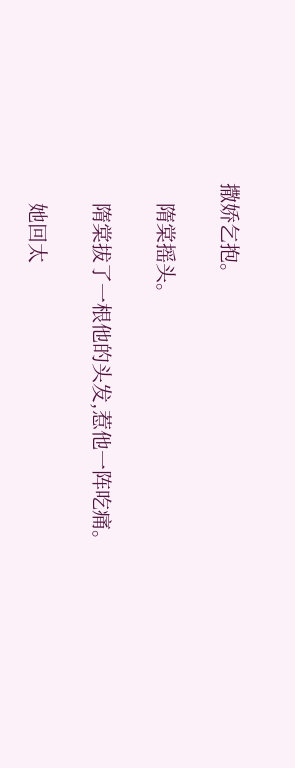撒娇乞抱。

    隋棠摇头。

    隋棠拔了一根他的头发,惹他一阵吃痛。

    她回太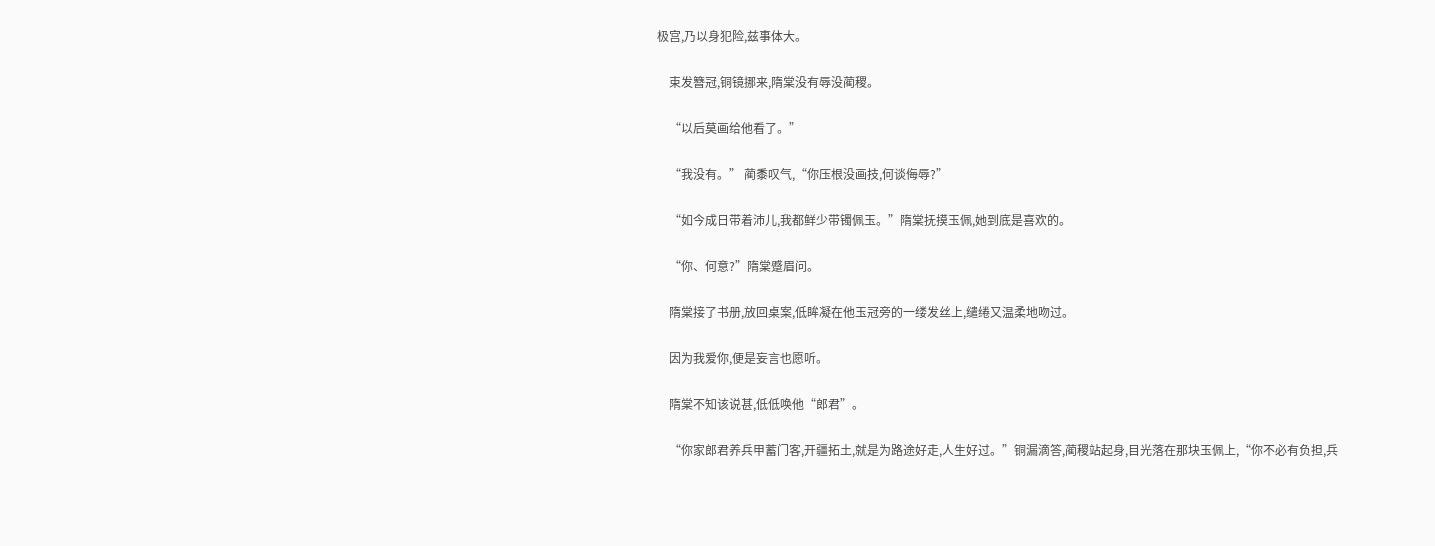极宫,乃以身犯险,兹事体大。

    束发簪冠,铜镜挪来,隋棠没有辱没蔺稷。

    “以后莫画给他看了。”

    “我没有。” 蔺黍叹气,“你压根没画技,何谈侮辱?”

    “如今成日带着沛儿,我都鲜少带镯佩玉。”隋棠抚摸玉佩,她到底是喜欢的。

    “你、何意?”隋棠蹙眉问。

    隋棠接了书册,放回桌案,低眸凝在他玉冠旁的一缕发丝上,缱绻又温柔地吻过。

    因为我爱你,便是妄言也愿听。

    隋棠不知该说甚,低低唤他“郎君”。

    “你家郎君养兵甲蓄门客,开疆拓土,就是为路途好走,人生好过。”铜漏滴答,蔺稷站起身,目光落在那块玉佩上,“你不必有负担,兵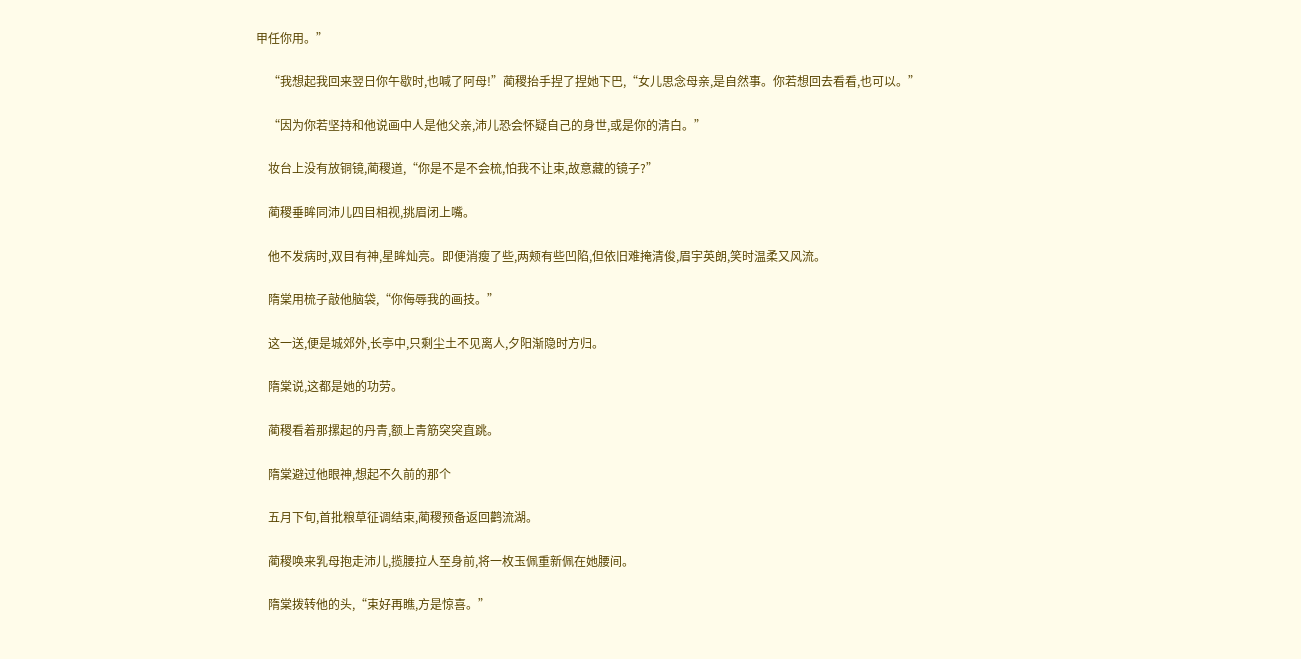甲任你用。”

    “我想起我回来翌日你午歇时,也喊了阿母!”蔺稷抬手捏了捏她下巴,“女儿思念母亲,是自然事。你若想回去看看,也可以。”

    “因为你若坚持和他说画中人是他父亲,沛儿恐会怀疑自己的身世,或是你的清白。”

    妆台上没有放铜镜,蔺稷道,“你是不是不会梳,怕我不让束,故意藏的镜子?”

    蔺稷垂眸同沛儿四目相视,挑眉闭上嘴。

    他不发病时,双目有神,星眸灿亮。即便消瘦了些,两颊有些凹陷,但依旧难掩清俊,眉宇英朗,笑时温柔又风流。

    隋棠用梳子敲他脑袋,“你侮辱我的画技。”

    这一送,便是城郊外,长亭中,只剩尘土不见离人,夕阳渐隐时方归。

    隋棠说,这都是她的功劳。

    蔺稷看着那摞起的丹青,额上青筋突突直跳。

    隋棠避过他眼神,想起不久前的那个

    五月下旬,首批粮草征调结束,蔺稷预备返回鹳流湖。

    蔺稷唤来乳母抱走沛儿,揽腰拉人至身前,将一枚玉佩重新佩在她腰间。

    隋棠拨转他的头,“束好再瞧,方是惊喜。”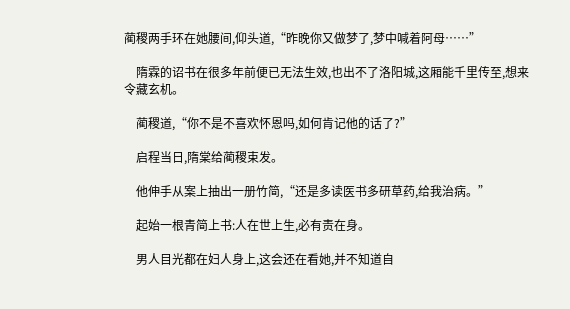蔺稷两手环在她腰间,仰头道,“昨晚你又做梦了,梦中喊着阿母……”

    隋霖的诏书在很多年前便已无法生效,也出不了洛阳城,这厢能千里传至,想来令藏玄机。

    蔺稷道,“你不是不喜欢怀恩吗,如何肯记他的话了?”

    启程当日,隋棠给蔺稷束发。

    他伸手从案上抽出一册竹简,“还是多读医书多研草药,给我治病。”

    起始一根青简上书:人在世上生,必有责在身。

    男人目光都在妇人身上,这会还在看她,并不知道自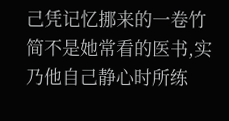己凭记忆挪来的一卷竹简不是她常看的医书,实乃他自己静心时所练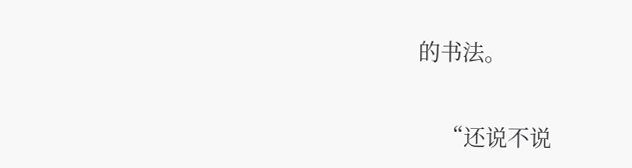的书法。

    “还说不说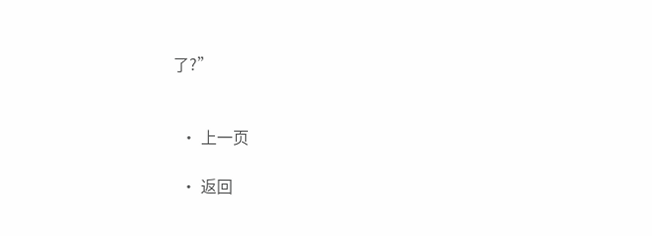了?”


  • 上一页

  • 返回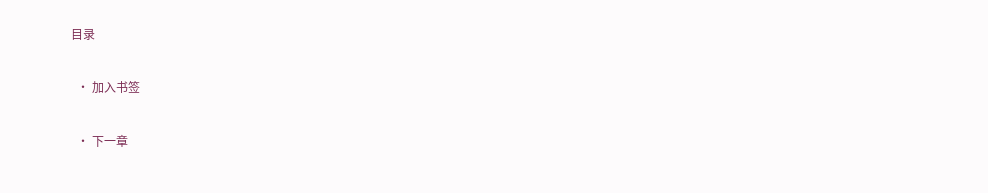目录

  • 加入书签

  • 下一章